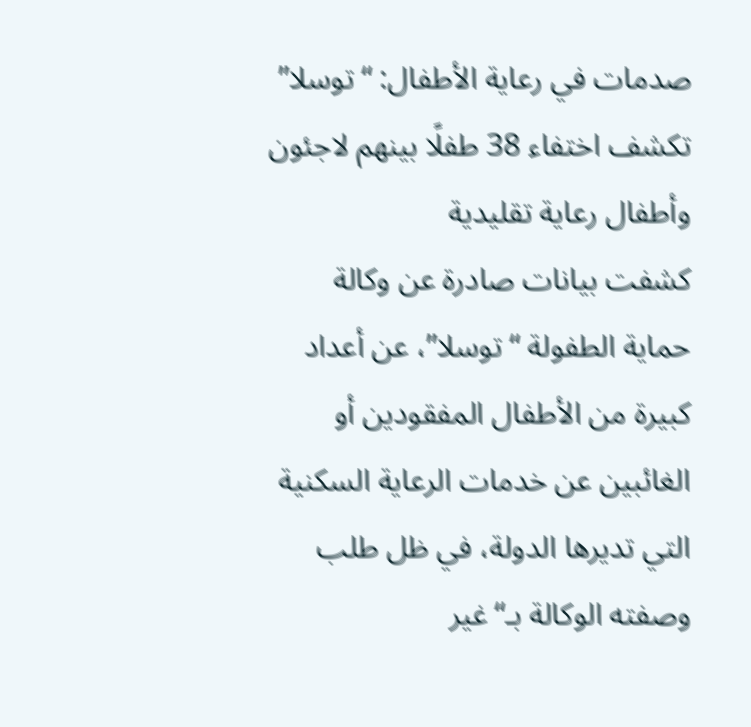صدمات في رعاية الأطفال: “توسلا” تكشف اختفاء 38 طفلًا بينهم لاجئون وأطفال رعاية تقليدية
كشفت بيانات صادرة عن وكالة حماية الطفولة “توسلا”، عن أعداد كبيرة من الأطفال المفقودين أو الغائبين عن خدمات الرعاية السكنية التي تديرها الدولة، في ظل طلب وصفته الوكالة بـ“غير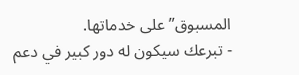المسبوق” على خدماتها.
- تبرعك سيكون له دور كبير في دعم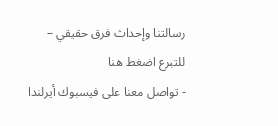رسالتنا وإحداث فرق حقيقي – للتبرع اضغط هنا
- تواصل معنا على فيسبوك أيرلندا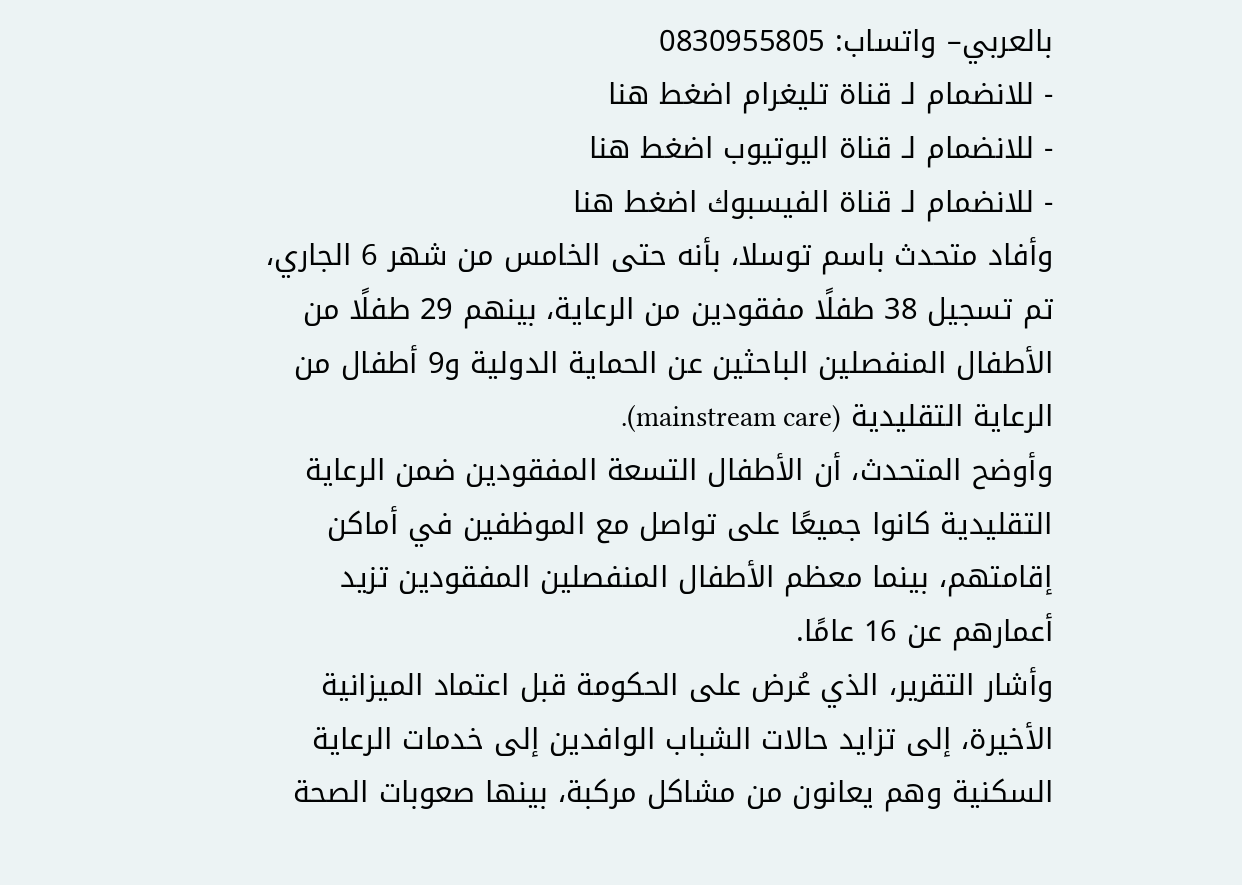بالعربي– واتساب: 0830955805
- للانضمام لـ قناة تليغرام اضغط هنا
- للانضمام لـ قناة اليوتيوب اضغط هنا
- للانضمام لـ قناة الفيسبوك اضغط هنا
وأفاد متحدث باسم توسلا، بأنه حتى الخامس من شهر 6 الجاري، تم تسجيل 38 طفلًا مفقودين من الرعاية، بينهم 29 طفلًا من الأطفال المنفصلين الباحثين عن الحماية الدولية و9 أطفال من الرعاية التقليدية (mainstream care).
وأوضح المتحدث، أن الأطفال التسعة المفقودين ضمن الرعاية التقليدية كانوا جميعًا على تواصل مع الموظفين في أماكن إقامتهم، بينما معظم الأطفال المنفصلين المفقودين تزيد أعمارهم عن 16 عامًا.
وأشار التقرير، الذي عُرض على الحكومة قبل اعتماد الميزانية الأخيرة، إلى تزايد حالات الشباب الوافدين إلى خدمات الرعاية السكنية وهم يعانون من مشاكل مركبة، بينها صعوبات الصحة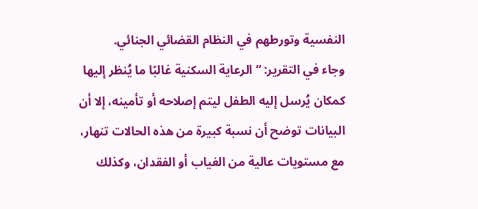النفسية وتورطهم في النظام القضائي الجنائي.
وجاء في التقرير: “الرعاية السكنية غالبًا ما يُنظر إليها كمكان يُرسل إليه الطفل ليتم إصلاحه أو تأمينه، إلا أن البيانات توضح أن نسبة كبيرة من هذه الحالات تنهار، مع مستويات عالية من الغياب أو الفقدان، وكذلك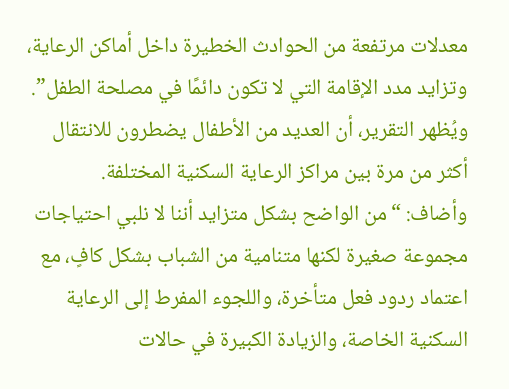معدلات مرتفعة من الحوادث الخطيرة داخل أماكن الرعاية، وتزايد مدد الإقامة التي لا تكون دائمًا في مصلحة الطفل”.
ويُظهر التقرير، أن العديد من الأطفال يضطرون للانتقال أكثر من مرة بين مراكز الرعاية السكنية المختلفة.
وأضاف: “من الواضح بشكل متزايد أننا لا نلبي احتياجات مجموعة صغيرة لكنها متنامية من الشباب بشكل كافٍ، مع اعتماد ردود فعل متأخرة، واللجوء المفرط إلى الرعاية السكنية الخاصة، والزيادة الكبيرة في حالات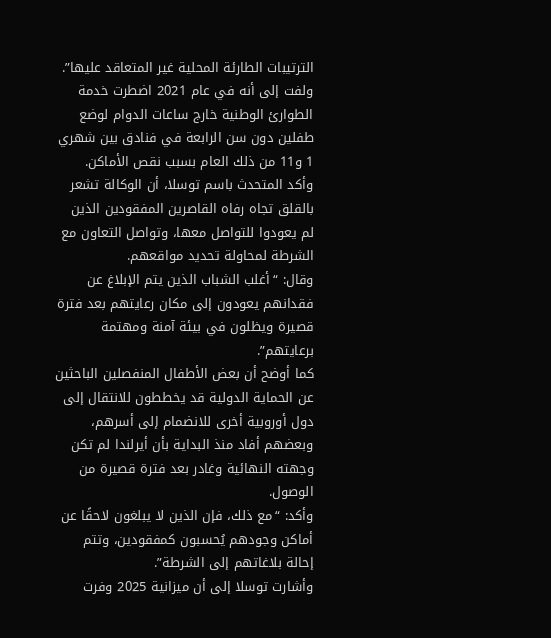الترتيبات الطارئة المحلية غير المتعاقد عليها”.
ولفت إلى أنه في عام 2021 اضطرت خدمة الطوارئ الوطنية خارج ساعات الدوام لوضع طفلين دون سن الرابعة في فنادق بين شهري 1 و11 من ذلك العام بسبب نقص الأماكن.
وأكد المتحدث باسم توسلا، أن الوكالة تشعر بالقلق تجاه رفاه القاصرين المفقودين الذين لم يعودوا للتواصل معها، وتواصل التعاون مع الشرطة لمحاولة تحديد مواقعهم.
وقال: “أغلب الشباب الذين يتم الإبلاغ عن فقدانهم يعودون إلى مكان رعايتهم بعد فترة قصيرة ويظلون في بيئة آمنة ومهتمة برعايتهم”.
كما أوضح أن بعض الأطفال المنفصلين الباحثين عن الحماية الدولية قد يخططون للانتقال إلى دول أوروبية أخرى للانضمام إلى أسرهم، وبعضهم أفاد منذ البداية بأن أيرلندا لم تكن وجهته النهائية وغادر بعد فترة قصيرة من الوصول.
وأكد: “مع ذلك، فإن الذين لا يبلغون لاحقًا عن أماكن وجودهم يُحسبون كمفقودين، وتتم إحالة بلاغاتهم إلى الشرطة”.
وأشارت توسلا إلى أن ميزانية 2025 وفرت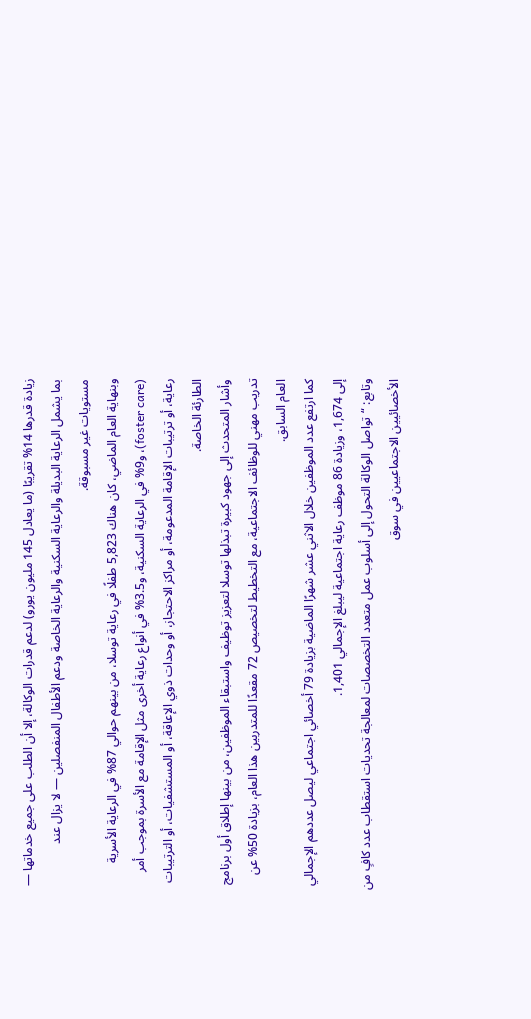زيادة قدرها 14% تقريبًا (ما يعادل 145 مليون يورو) لدعم قدرات الوكالة، إلا أن الطلب على جميع خدماتها — بما يشمل الرعاية البديلة والرعاية السكنية والرعاية الخاصة ودعم الأطفال المنفصلين — لا يزال عند مستويات غير مسبوقة.
وبنهاية العام الماضي، كان هناك 5,823 طفلًا في رعاية توسلا، من بينهم حوالي 87% في الرعاية الأسرية (foster care)، و9% في الرعاية السكنية، و3.5% في أنواع رعاية أخرى مثل الإقامة مع الأسرة بموجب أمر رعاية، أو ترتيبات الإقامة المدعومة، أو مراكز الاحتجاز، أو وحدات ذوي الإعاقة، أو المستشفيات، أو الترتيبات الطارئة الخاصة.
وأشار المتحدث إلى جهود كبيرة تبذلها توسلا لتعزيز توظيف واستبقاء الموظفين، من بينها إطلاق أول برنامج تدريب مهني للوظائف الاجتماعية، مع التخطيط لتخصيص 72 مقعدًا للمتدربين هذا العام، بزيادة 50% عن العام السابق.
كما ارتفع عدد الموظفين خلال الاثني عشر شهرًا الماضية بزيادة 79 أخصائي اجتماعي ليصل عددهم الإجمالي إلى 1,674، وزيادة 86 موظف رعاية اجتماعية ليبلغ الإجمالي 1,401.
وتابع: “تواصل الوكالة التحول إلى أسلوب عمل متعدد التخصصات لمعالجة تحديات استقطاب عدد كافٍ من الأخصائيين الاجتماعيين في سوق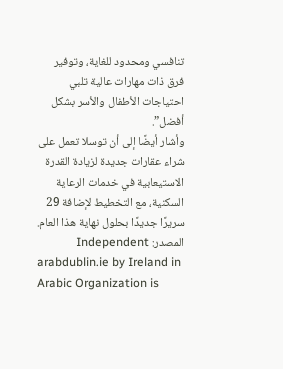تنافسي ومحدود للغاية، وتوفير فرق ذات مهارات عالية تلبي احتياجات الأطفال والأسر بشكل أفضل”.
وأشار أيضًا إلى أن توسلا تعمل على شراء عقارات جديدة لزيادة القدرة الاستيعابية في خدمات الرعاية السكنية، مع التخطيط لإضافة 29 سريرًا جديدًا بحلول نهاية هذا العام.
المصدر: Independent
arabdublin.ie by Ireland in Arabic Organization is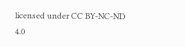licensed under CC BY-NC-ND 4.0